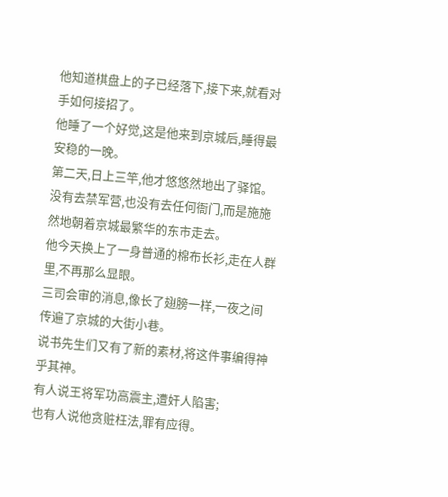他知道棋盘上的子已经落下,接下来,就看对手如何接招了。
他睡了一个好觉,这是他来到京城后,睡得最安稳的一晚。
第二天,日上三竿,他才悠悠然地出了驿馆。
没有去禁军营,也没有去任何衙门,而是施施然地朝着京城最繁华的东市走去。
他今天换上了一身普通的棉布长衫,走在人群里,不再那么显眼。
三司会审的消息,像长了翅膀一样,一夜之间传遍了京城的大街小巷。
说书先生们又有了新的素材,将这件事编得神乎其神。
有人说王将军功高震主,遭奸人陷害;
也有人说他贪赃枉法,罪有应得。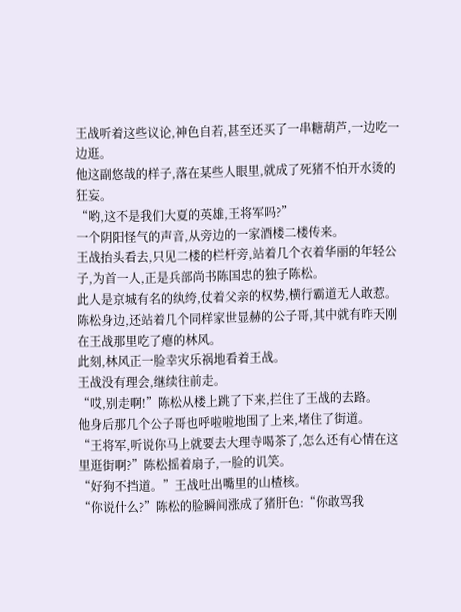王战听着这些议论,神色自若,甚至还买了一串糖葫芦,一边吃一边逛。
他这副悠哉的样子,落在某些人眼里,就成了死猪不怕开水烫的狂妄。
“哟,这不是我们大夏的英雄,王将军吗?”
一个阴阳怪气的声音,从旁边的一家酒楼二楼传来。
王战抬头看去,只见二楼的栏杆旁,站着几个衣着华丽的年轻公子,为首一人,正是兵部尚书陈国忠的独子陈松。
此人是京城有名的纨绔,仗着父亲的权势,横行霸道无人敢惹。
陈松身边,还站着几个同样家世显赫的公子哥,其中就有昨天刚在王战那里吃了瘪的林风。
此刻,林风正一脸幸灾乐祸地看着王战。
王战没有理会,继续往前走。
“哎,别走啊!”陈松从楼上跳了下来,拦住了王战的去路。
他身后那几个公子哥也呼啦啦地围了上来,堵住了街道。
“王将军,听说你马上就要去大理寺喝茶了,怎么还有心情在这里逛街啊?”陈松摇着扇子,一脸的讥笑。
“好狗不挡道。”王战吐出嘴里的山楂核。
“你说什么?”陈松的脸瞬间涨成了猪肝色:“你敢骂我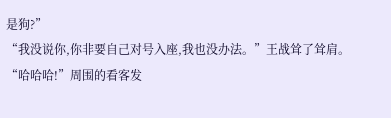是狗?”
“我没说你,你非要自己对号入座,我也没办法。”王战耸了耸肩。
“哈哈哈!”周围的看客发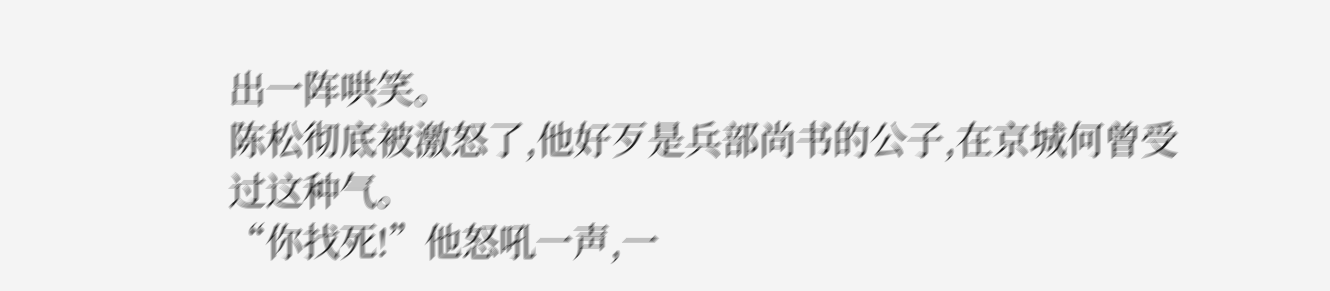出一阵哄笑。
陈松彻底被激怒了,他好歹是兵部尚书的公子,在京城何曾受过这种气。
“你找死!”他怒吼一声,一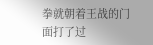拳就朝着王战的门面打了过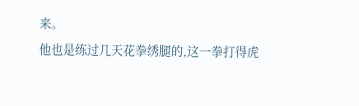来。
他也是练过几天花拳绣腿的,这一拳打得虎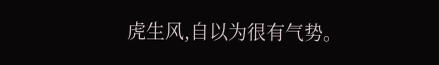虎生风,自以为很有气势。